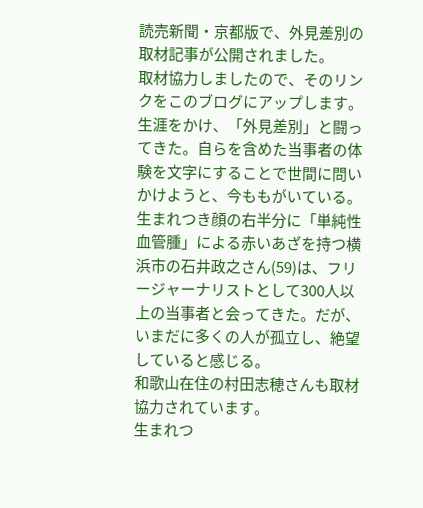読売新聞・京都版で、外見差別の取材記事が公開されました。
取材協力しましたので、そのリンクをこのブログにアップします。
生涯をかけ、「外見差別」と闘ってきた。自らを含めた当事者の体験を文字にすることで世間に問いかけようと、今ももがいている。
生まれつき顔の右半分に「単純性血管腫」による赤いあざを持つ横浜市の石井政之さん(59)は、フリージャーナリストとして300人以上の当事者と会ってきた。だが、いまだに多くの人が孤立し、絶望していると感じる。
和歌山在住の村田志穂さんも取材協力されています。
生まれつ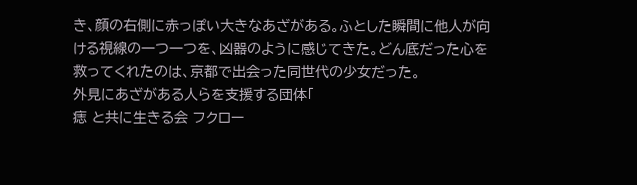き、顔の右側に赤っぽい大きなあざがある。ふとした瞬間に他人が向ける視線の一つ一つを、凶器のように感じてきた。どん底だった心を救ってくれたのは、京都で出会った同世代の少女だった。
外見にあざがある人らを支援する団体「
痣 と共に生きる会 フクロー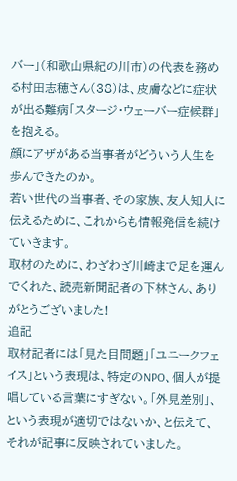バー」(和歌山県紀の川市)の代表を務める村田志穂さん(38)は、皮膚などに症状が出る難病「スタージ・ウェーバー症候群」を抱える。
顔にアザがある当事者がどういう人生を歩んできたのか。
若い世代の当事者、その家族、友人知人に伝えるために、これからも情報発信を続けていきます。
取材のために、わざわざ川崎まで足を運んでくれた、読売新聞記者の下林さん、ありがとうございました!
追記
取材記者には「見た目問題」「ユニークフェイス」という表現は、特定のNPO、個人が提唱している言葉にすぎない。「外見差別」、という表現が適切ではないか、と伝えて、それが記事に反映されていました。